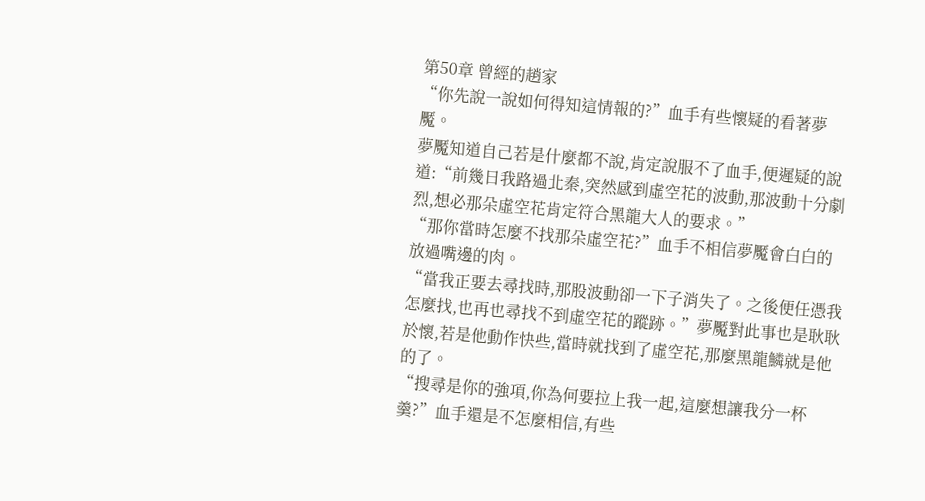第50章 曾經的趙家
“你先說一說如何得知這情報的?”血手有些懷疑的看著夢魘。
夢魘知道自己若是什麼都不說,肯定說服不了血手,便遲疑的說道:“前幾日我路過北秦,突然感到虛空花的波動,那波動十分劇烈,想必那朵虛空花肯定符合黑龍大人的要求。”
“那你當時怎麼不找那朵虛空花?”血手不相信夢魘會白白的放過嘴邊的肉。
“當我正要去尋找時,那股波動卻一下子消失了。之後便任憑我怎麼找,也再也尋找不到虛空花的蹤跡。”夢魘對此事也是耿耿於懷,若是他動作快些,當時就找到了虛空花,那麼黑龍鱗就是他的了。
“搜尋是你的強項,你為何要拉上我一起,這麼想讓我分一杯羹?”血手還是不怎麼相信,有些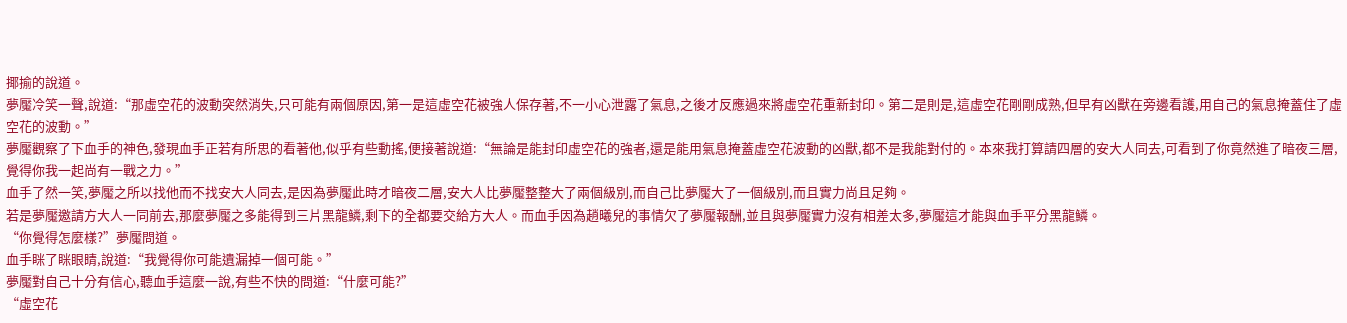揶揄的說道。
夢魘冷笑一聲,說道:“那虛空花的波動突然消失,只可能有兩個原因,第一是這虛空花被強人保存著,不一小心泄露了氣息,之後才反應過來將虛空花重新封印。第二是則是,這虛空花剛剛成熟,但早有凶獸在旁邊看護,用自己的氣息掩蓋住了虛空花的波動。”
夢魘觀察了下血手的神色,發現血手正若有所思的看著他,似乎有些動搖,便接著說道:“無論是能封印虛空花的強者,還是能用氣息掩蓋虛空花波動的凶獸,都不是我能對付的。本來我打算請四層的安大人同去,可看到了你竟然進了暗夜三層,覺得你我一起尚有一戰之力。”
血手了然一笑,夢魘之所以找他而不找安大人同去,是因為夢魘此時才暗夜二層,安大人比夢魘整整大了兩個級別,而自己比夢魘大了一個級別,而且實力尚且足夠。
若是夢魘邀請方大人一同前去,那麼夢魘之多能得到三片黑龍鱗,剩下的全都要交給方大人。而血手因為趙曦兒的事情欠了夢魘報酬,並且與夢魘實力沒有相差太多,夢魘這才能與血手平分黑龍鱗。
“你覺得怎麼樣?”夢魘問道。
血手眯了眯眼睛,說道:“我覺得你可能遺漏掉一個可能。”
夢魘對自己十分有信心,聽血手這麼一說,有些不快的問道:“什麼可能?”
“虛空花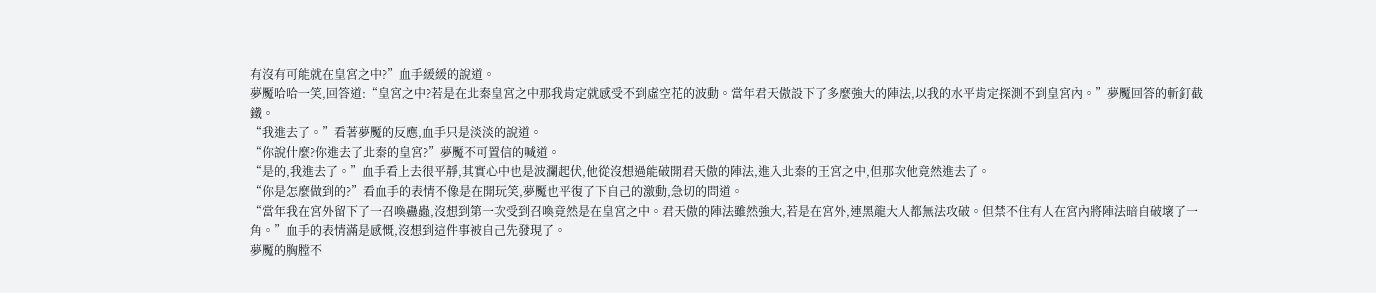有沒有可能就在皇宮之中?”血手緩緩的說道。
夢魘哈哈一笑,回答道:“皇宮之中?若是在北秦皇宮之中那我肯定就感受不到虛空花的波動。當年君天傲設下了多麼強大的陣法,以我的水平肯定探測不到皇宮內。”夢魘回答的斬釘截鐵。
“我進去了。”看著夢魘的反應,血手只是淡淡的說道。
“你說什麼?你進去了北秦的皇宮?”夢魘不可置信的喊道。
“是的,我進去了。”血手看上去很平靜,其實心中也是波瀾起伏,他從沒想過能破開君天傲的陣法,進入北秦的王宮之中,但那次他竟然進去了。
“你是怎麼做到的?”看血手的表情不像是在開玩笑,夢魘也平復了下自己的激動,急切的問道。
“當年我在宮外留下了一召喚蠱蟲,沒想到第一次受到召喚竟然是在皇宮之中。君天傲的陣法雖然強大,若是在宮外,連黑龍大人都無法攻破。但禁不住有人在宮內將陣法暗自破壞了一角。”血手的表情滿是感慨,沒想到這件事被自己先發現了。
夢魘的胸膛不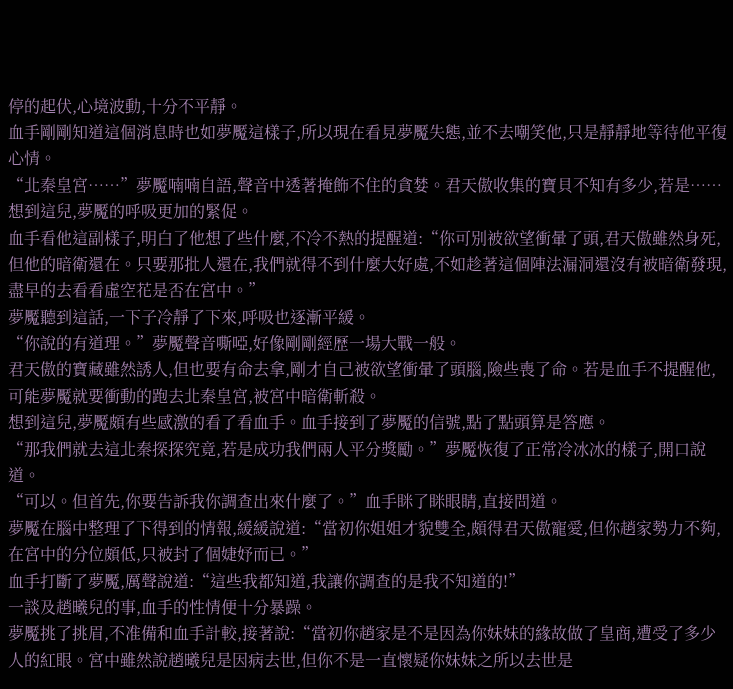停的起伏,心境波動,十分不平靜。
血手剛剛知道這個消息時也如夢魘這樣子,所以現在看見夢魘失態,並不去嘲笑他,只是靜靜地等待他平復心情。
“北秦皇宮……”夢魘喃喃自語,聲音中透著掩飾不住的貪婪。君天傲收集的寶貝不知有多少,若是……想到這兒,夢魘的呼吸更加的緊促。
血手看他這副樣子,明白了他想了些什麼,不冷不熱的提醒道:“你可別被欲望衝暈了頭,君天傲雖然身死,但他的暗衛還在。只要那批人還在,我們就得不到什麼大好處,不如趁著這個陣法漏洞還沒有被暗衛發現,盡早的去看看虛空花是否在宮中。”
夢魘聽到這話,一下子冷靜了下來,呼吸也逐漸平緩。
“你說的有道理。”夢魘聲音嘶啞,好像剛剛經歷一場大戰一般。
君天傲的寶藏雖然誘人,但也要有命去拿,剛才自己被欲望衝暈了頭腦,險些喪了命。若是血手不提醒他,可能夢魘就要衝動的跑去北秦皇宮,被宮中暗衛斬殺。
想到這兒,夢魘頗有些感激的看了看血手。血手接到了夢魘的信號,點了點頭算是答應。
“那我們就去這北秦探探究竟,若是成功我們兩人平分獎勵。”夢魘恢復了正常冷冰冰的樣子,開口說道。
“可以。但首先,你要告訴我你調查出來什麼了。”血手眯了眯眼睛,直接問道。
夢魘在腦中整理了下得到的情報,緩緩說道:“當初你姐姐才貌雙全,頗得君天傲寵愛,但你趙家勢力不夠,在宮中的分位頗低,只被封了個婕妤而已。”
血手打斷了夢魘,厲聲說道:“這些我都知道,我讓你調查的是我不知道的!”
一談及趙曦兒的事,血手的性情便十分暴躁。
夢魘挑了挑眉,不准備和血手計較,接著說:“當初你趙家是不是因為你妹妹的緣故做了皇商,遭受了多少人的紅眼。宮中雖然說趙曦兒是因病去世,但你不是一直懷疑你妹妹之所以去世是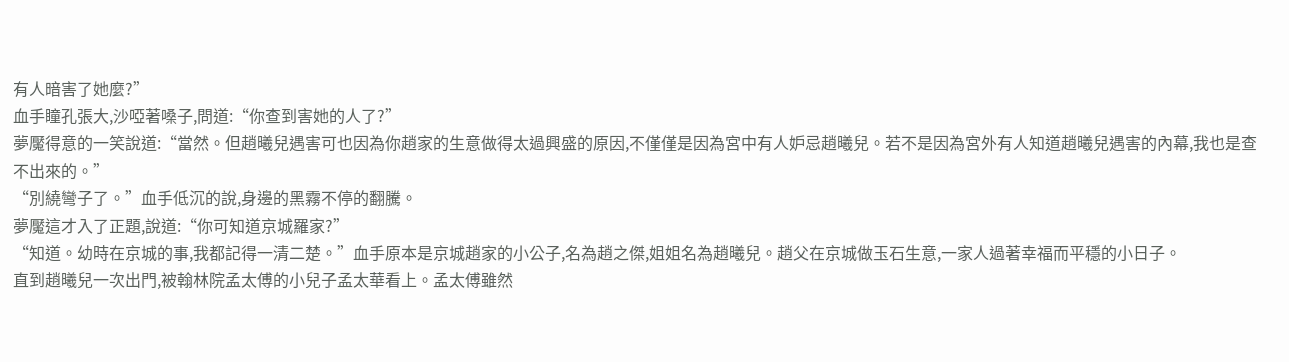有人暗害了她麼?”
血手瞳孔張大,沙啞著嗓子,問道:“你查到害她的人了?”
夢魘得意的一笑說道:“當然。但趙曦兒遇害可也因為你趙家的生意做得太過興盛的原因,不僅僅是因為宮中有人妒忌趙曦兒。若不是因為宮外有人知道趙曦兒遇害的內幕,我也是查不出來的。”
“別繞彎子了。”血手低沉的說,身邊的黑霧不停的翻騰。
夢魘這才入了正題,說道:“你可知道京城羅家?”
“知道。幼時在京城的事,我都記得一清二楚。”血手原本是京城趙家的小公子,名為趙之傑,姐姐名為趙曦兒。趙父在京城做玉石生意,一家人過著幸福而平穩的小日子。
直到趙曦兒一次出門,被翰林院孟太傅的小兒子孟太華看上。孟太傅雖然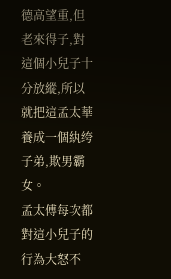德高望重,但老來得子,對這個小兒子十分放縱,所以就把這孟太華養成一個紈绔子弟,欺男霸女。
孟太傅每次都對這小兒子的行為大怒不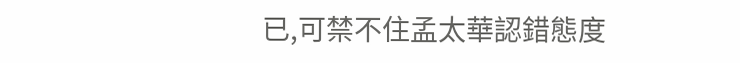已,可禁不住孟太華認錯態度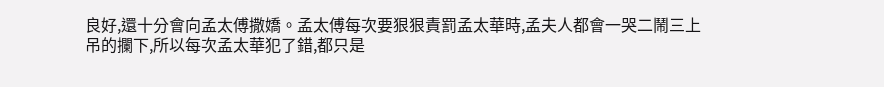良好,還十分會向孟太傅撒嬌。孟太傅每次要狠狠責罰孟太華時,孟夫人都會一哭二鬧三上吊的攔下,所以每次孟太華犯了錯,都只是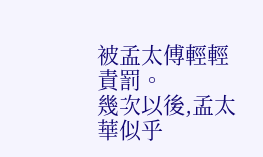被孟太傅輕輕責罰。
幾次以後,孟太華似乎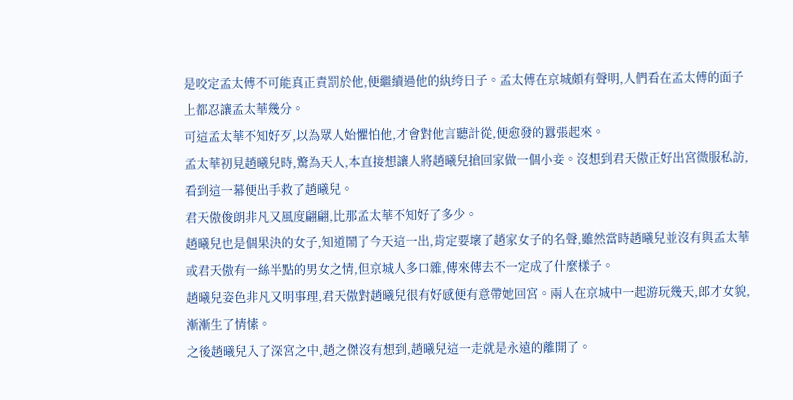是咬定孟太傅不可能真正責罰於他,便繼續過他的紈绔日子。孟太傅在京城頗有聲明,人們看在孟太傅的面子上都忍讓孟太華幾分。
可這孟太華不知好歹,以為眾人始懼怕他,才會對他言聽計從,便愈發的囂張起來。
孟太華初見趙曦兒時,驚為天人,本直接想讓人將趙曦兒搶回家做一個小妾。沒想到君天傲正好出宮微服私訪,看到這一幕便出手救了趙曦兒。
君天傲俊朗非凡又風度翩翩,比那孟太華不知好了多少。
趙曦兒也是個果決的女子,知道鬧了今天這一出,肯定要壞了趙家女子的名聲,雖然當時趙曦兒並沒有與孟太華或君天傲有一絲半點的男女之情,但京城人多口雜,傳來傳去不一定成了什麼樣子。
趙曦兒姿色非凡又明事理,君天傲對趙曦兒很有好感便有意帶她回宮。兩人在京城中一起游玩幾天,郎才女貌,漸漸生了情愫。
之後趙曦兒入了深宮之中,趙之傑沒有想到,趙曦兒這一走就是永遠的離開了。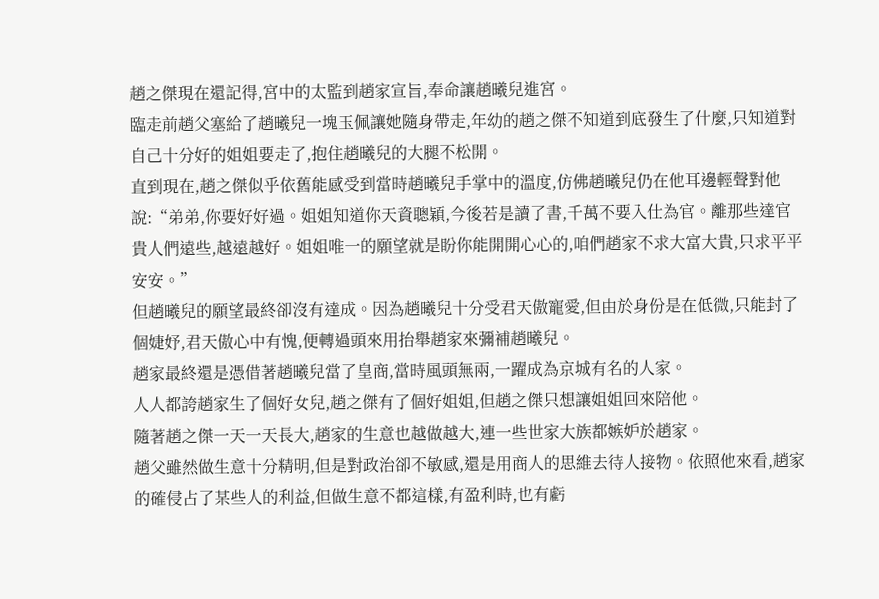趙之傑現在還記得,宮中的太監到趙家宣旨,奉命讓趙曦兒進宮。
臨走前趙父塞給了趙曦兒一塊玉佩讓她隨身帶走,年幼的趙之傑不知道到底發生了什麼,只知道對自己十分好的姐姐要走了,抱住趙曦兒的大腿不松開。
直到現在,趙之傑似乎依舊能感受到當時趙曦兒手掌中的溫度,仿佛趙曦兒仍在他耳邊輕聲對他說:“弟弟,你要好好過。姐姐知道你天資聰穎,今後若是讀了書,千萬不要入仕為官。離那些達官貴人們遠些,越遠越好。姐姐唯一的願望就是盼你能開開心心的,咱們趙家不求大富大貴,只求平平安安。”
但趙曦兒的願望最終卻沒有達成。因為趙曦兒十分受君天傲寵愛,但由於身份是在低微,只能封了個婕妤,君天傲心中有愧,便轉過頭來用抬舉趙家來彌補趙曦兒。
趙家最終還是憑借著趙曦兒當了皇商,當時風頭無兩,一躍成為京城有名的人家。
人人都誇趙家生了個好女兒,趙之傑有了個好姐姐,但趙之傑只想讓姐姐回來陪他。
隨著趙之傑一天一天長大,趙家的生意也越做越大,連一些世家大族都嫉妒於趙家。
趙父雖然做生意十分精明,但是對政治卻不敏感,還是用商人的思維去待人接物。依照他來看,趙家的確侵占了某些人的利益,但做生意不都這樣,有盈利時,也有虧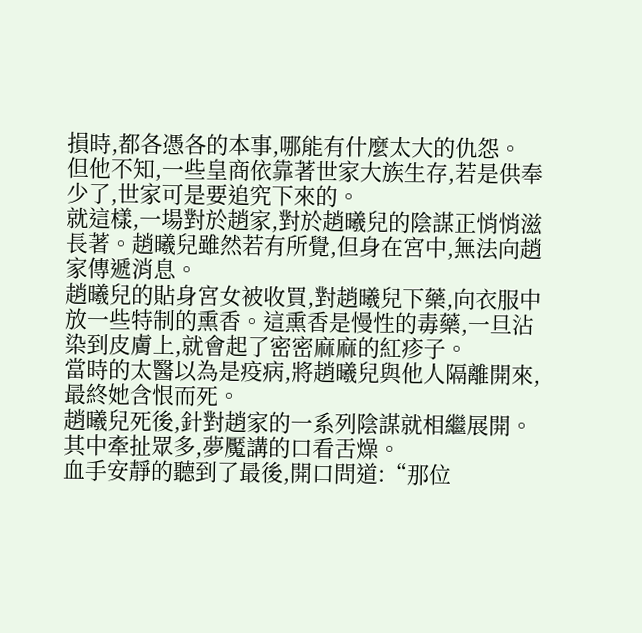損時,都各憑各的本事,哪能有什麼太大的仇怨。
但他不知,一些皇商依靠著世家大族生存,若是供奉少了,世家可是要追究下來的。
就這樣,一場對於趙家,對於趙曦兒的陰謀正悄悄滋長著。趙曦兒雖然若有所覺,但身在宮中,無法向趙家傳遞消息。
趙曦兒的貼身宮女被收買,對趙曦兒下藥,向衣服中放一些特制的熏香。這熏香是慢性的毒藥,一旦沾染到皮膚上,就會起了密密麻麻的紅疹子。
當時的太醫以為是疫病,將趙曦兒與他人隔離開來,最終她含恨而死。
趙曦兒死後,針對趙家的一系列陰謀就相繼展開。
其中牽扯眾多,夢魘講的口看舌燥。
血手安靜的聽到了最後,開口問道:“那位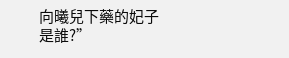向曦兒下藥的妃子是誰?”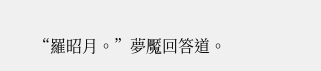“羅昭月。”夢魘回答道。